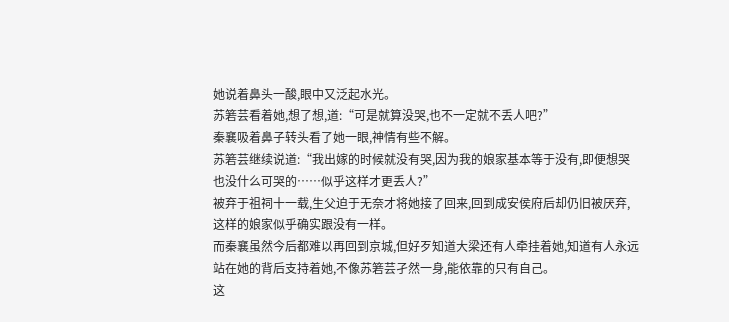她说着鼻头一酸,眼中又泛起水光。
苏箬芸看着她,想了想,道:“可是就算没哭,也不一定就不丢人吧?”
秦襄吸着鼻子转头看了她一眼,神情有些不解。
苏箬芸继续说道:“我出嫁的时候就没有哭,因为我的娘家基本等于没有,即便想哭也没什么可哭的……似乎这样才更丢人?”
被弃于祖祠十一载,生父迫于无奈才将她接了回来,回到成安侯府后却仍旧被厌弃,这样的娘家似乎确实跟没有一样。
而秦襄虽然今后都难以再回到京城,但好歹知道大梁还有人牵挂着她,知道有人永远站在她的背后支持着她,不像苏箬芸孑然一身,能依靠的只有自己。
这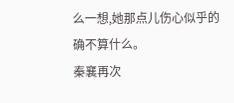么一想,她那点儿伤心似乎的确不算什么。
秦襄再次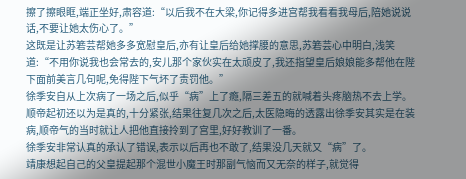擦了擦眼眶,端正坐好,肃容道:“以后我不在大梁,你记得多进宫帮我看看我母后,陪她说说话,不要让她太伤心了。”
这既是让苏箬芸帮她多多宽慰皇后,亦有让皇后给她撑腰的意思,苏箬芸心中明白,浅笑道:“不用你说我也会常去的,安儿那个家伙实在太顽皮了,我还指望皇后娘娘能多帮他在陛下面前美言几句呢,免得陛下气坏了责罚他。”
徐季安自从上次病了一场之后,似乎“病”上了瘾,隔三差五的就喊着头疼脑热不去上学。
顺帝起初还以为是真的,十分紧张,结果往复几次之后,太医隐晦的透露出徐季安其实是在装病,顺帝气的当时就让人把他直接拎到了宫里,好好教训了一番。
徐季安非常认真的承认了错误,表示以后再也不敢了,结果没几天就又“病”了。
靖康想起自己的父皇提起那个混世小魔王时那副气恼而又无奈的样子,就觉得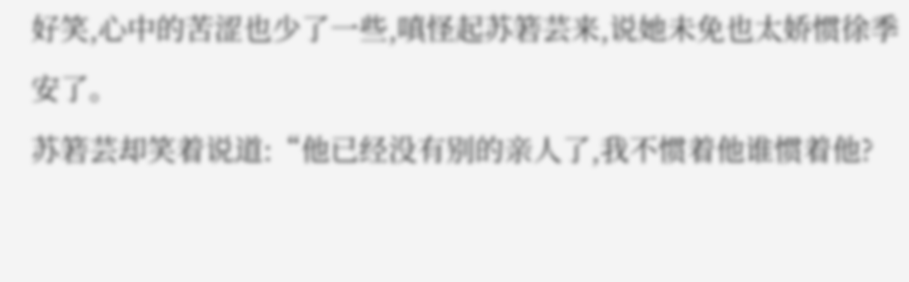好笑,心中的苦涩也少了一些,嗔怪起苏箬芸来,说她未免也太娇惯徐季安了。
苏箬芸却笑着说道:“他已经没有别的亲人了,我不惯着他谁惯着他?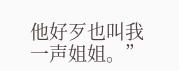他好歹也叫我一声姐姐。”